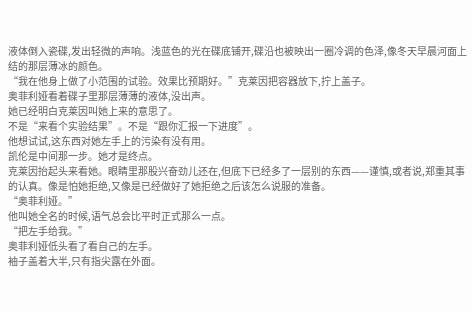液体倒入瓷碟,发出轻微的声响。浅蓝色的光在碟底铺开,碟沿也被映出一圈冷调的色泽,像冬天早晨河面上结的那层薄冰的颜色。
“我在他身上做了小范围的试验。效果比预期好。”克莱因把容器放下,拧上盖子。
奥菲利娅看着碟子里那层薄薄的液体,没出声。
她已经明白克莱因叫她上来的意思了。
不是“来看个实验结果”。不是“跟你汇报一下进度”。
他想试试,这东西对她左手上的污染有没有用。
凯伦是中间那一步。她才是终点。
克莱因抬起头来看她。眼睛里那股兴奋劲儿还在,但底下已经多了一层别的东西——谨慎,或者说,郑重其事的认真。像是怕她拒绝,又像是已经做好了她拒绝之后该怎么说服的准备。
“奥菲利娅。”
他叫她全名的时候,语气总会比平时正式那么一点。
“把左手给我。”
奥菲利娅低头看了看自己的左手。
袖子盖着大半,只有指尖露在外面。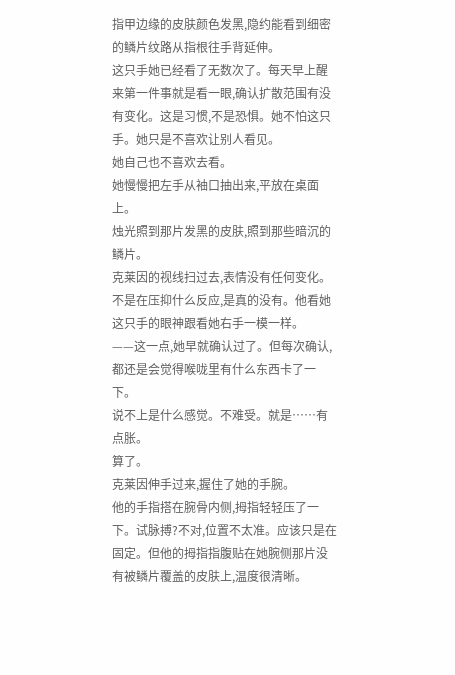指甲边缘的皮肤颜色发黑,隐约能看到细密的鳞片纹路从指根往手背延伸。
这只手她已经看了无数次了。每天早上醒来第一件事就是看一眼,确认扩散范围有没有变化。这是习惯,不是恐惧。她不怕这只手。她只是不喜欢让别人看见。
她自己也不喜欢去看。
她慢慢把左手从袖口抽出来,平放在桌面上。
烛光照到那片发黑的皮肤,照到那些暗沉的鳞片。
克莱因的视线扫过去,表情没有任何变化。不是在压抑什么反应,是真的没有。他看她这只手的眼神跟看她右手一模一样。
——这一点,她早就确认过了。但每次确认,都还是会觉得喉咙里有什么东西卡了一下。
说不上是什么感觉。不难受。就是……有点胀。
算了。
克莱因伸手过来,握住了她的手腕。
他的手指搭在腕骨内侧,拇指轻轻压了一下。试脉搏?不对,位置不太准。应该只是在固定。但他的拇指指腹贴在她腕侧那片没有被鳞片覆盖的皮肤上,温度很清晰。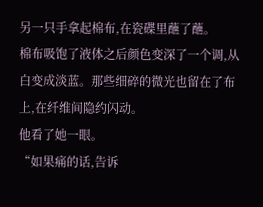另一只手拿起棉布,在瓷碟里蘸了蘸。
棉布吸饱了液体之后颜色变深了一个调,从白变成淡蓝。那些细碎的微光也留在了布上,在纤维间隐约闪动。
他看了她一眼。
“如果痛的话,告诉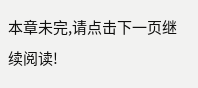本章未完,请点击下一页继续阅读!